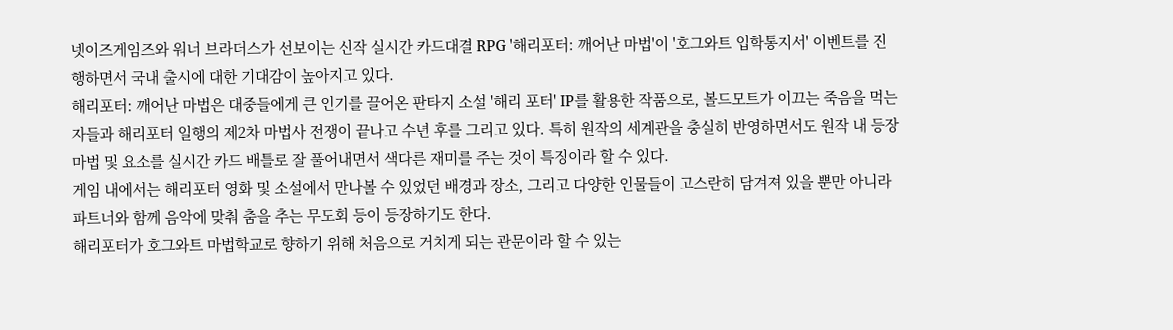넷이즈게임즈와 워너 브라더스가 선보이는 신작 실시간 카드대결 RPG '해리포터: 깨어난 마법'이 '호그와트 입학통지서' 이벤트를 진행하면서 국내 출시에 대한 기대감이 높아지고 있다.
해리포터: 깨어난 마법은 대중들에게 큰 인기를 끌어온 판타지 소설 '해리 포터' IP를 활용한 작품으로, 볼드모트가 이끄는 죽음을 먹는 자들과 해리포터 일행의 제2차 마법사 전쟁이 끝나고 수년 후를 그리고 있다. 특히 원작의 세계관을 충실히 반영하면서도 원작 내 등장 마법 및 요소를 실시간 카드 배틀로 잘 풀어내면서 색다른 재미를 주는 것이 특징이라 할 수 있다.
게임 내에서는 해리포터 영화 및 소설에서 만나볼 수 있었던 배경과 장소, 그리고 다양한 인물들이 고스란히 담겨져 있을 뿐만 아니라 파트너와 함께 음악에 맞춰 춤을 추는 무도회 등이 등장하기도 한다.
해리포터가 호그와트 마법학교로 향하기 위해 처음으로 거치게 되는 관문이라 할 수 있는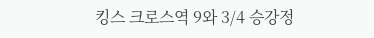킹스 크로스역 9와 3/4 승강정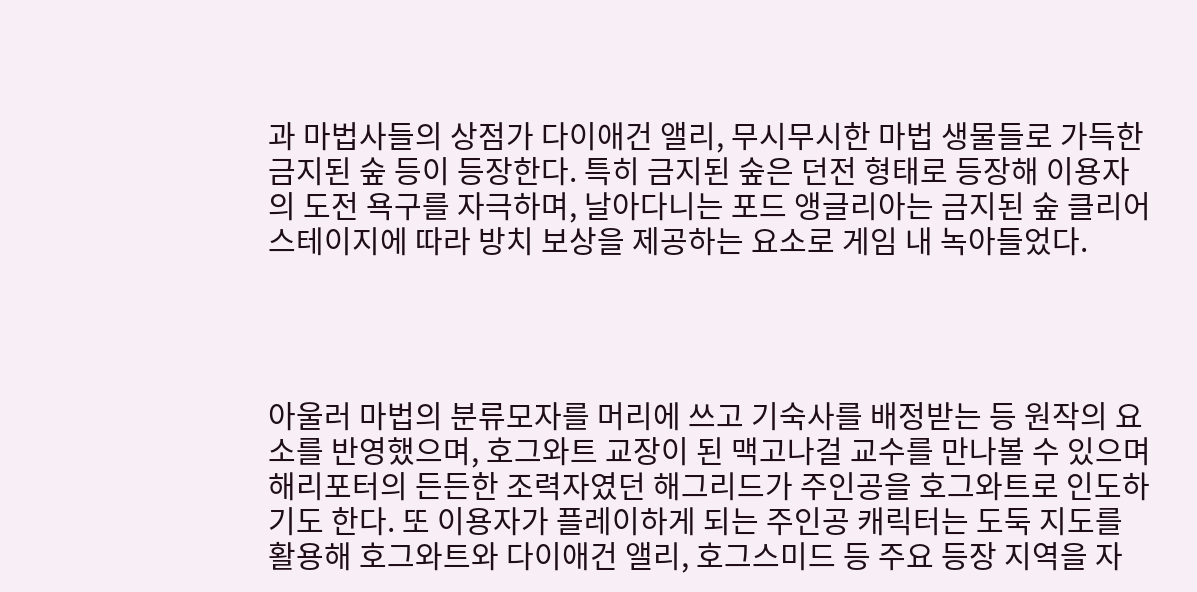과 마법사들의 상점가 다이애건 앨리, 무시무시한 마법 생물들로 가득한 금지된 숲 등이 등장한다. 특히 금지된 숲은 던전 형태로 등장해 이용자의 도전 욕구를 자극하며, 날아다니는 포드 앵글리아는 금지된 숲 클리어 스테이지에 따라 방치 보상을 제공하는 요소로 게임 내 녹아들었다.




아울러 마법의 분류모자를 머리에 쓰고 기숙사를 배정받는 등 원작의 요소를 반영했으며, 호그와트 교장이 된 맥고나걸 교수를 만나볼 수 있으며 해리포터의 든든한 조력자였던 해그리드가 주인공을 호그와트로 인도하기도 한다. 또 이용자가 플레이하게 되는 주인공 캐릭터는 도둑 지도를 활용해 호그와트와 다이애건 앨리, 호그스미드 등 주요 등장 지역을 자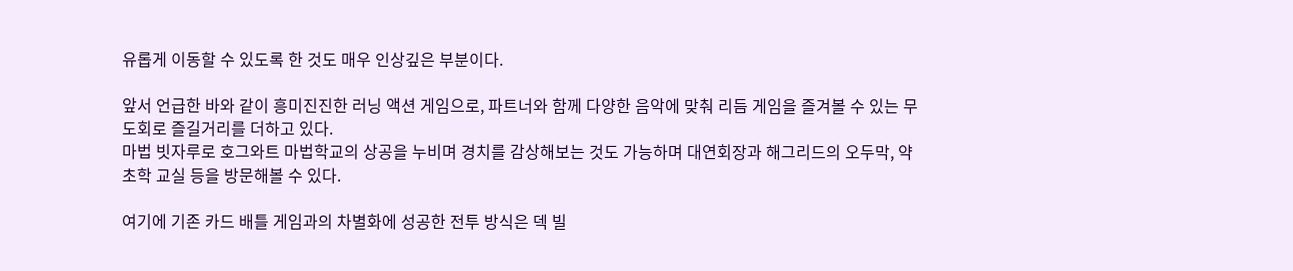유롭게 이동할 수 있도록 한 것도 매우 인상깊은 부분이다.

앞서 언급한 바와 같이 흥미진진한 러닝 액션 게임으로, 파트너와 함께 다양한 음악에 맞춰 리듬 게임을 즐겨볼 수 있는 무도회로 즐길거리를 더하고 있다.
마법 빗자루로 호그와트 마법학교의 상공을 누비며 경치를 감상해보는 것도 가능하며 대연회장과 해그리드의 오두막, 약초학 교실 등을 방문해볼 수 있다.

여기에 기존 카드 배틀 게임과의 차별화에 성공한 전투 방식은 덱 빌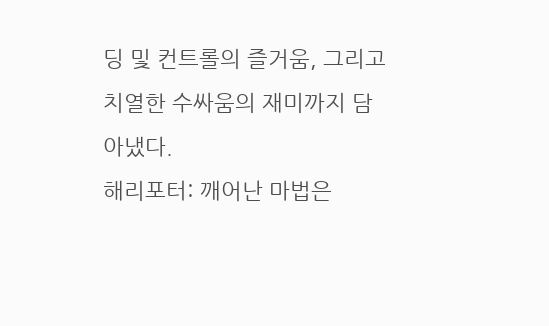딩 및 컨트롤의 즐거움, 그리고 치열한 수싸움의 재미까지 담아냈다.
해리포터: 깨어난 마법은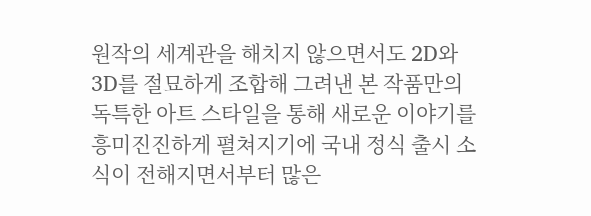원작의 세계관을 해치지 않으면서도 2D와 3D를 절묘하게 조합해 그려낸 본 작품만의 독특한 아트 스타일을 통해 새로운 이야기를 흥미진진하게 펼쳐지기에 국내 정식 출시 소식이 전해지면서부터 많은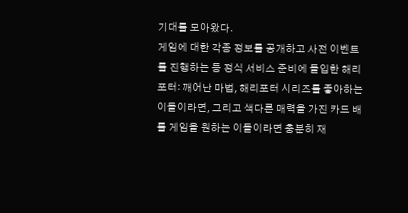기대를 모아왔다.
게임에 대한 각종 정보를 공개하고 사전 이벤트를 진행하는 등 정식 서비스 준비에 돌입한 해리포터: 깨어난 마법, 해리포터 시리즈를 좋아하는 이들이라면, 그리고 색다른 매력을 가진 카드 배틀 게임을 원하는 이들이라면 충분히 재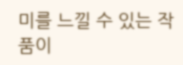미를 느낄 수 있는 작품이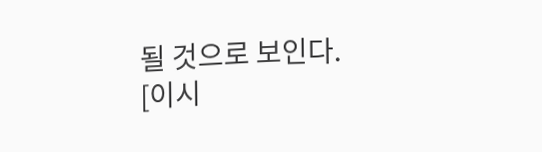될 것으로 보인다.
[이시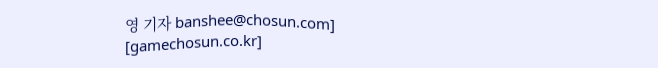영 기자 banshee@chosun.com] [gamechosun.co.kr]